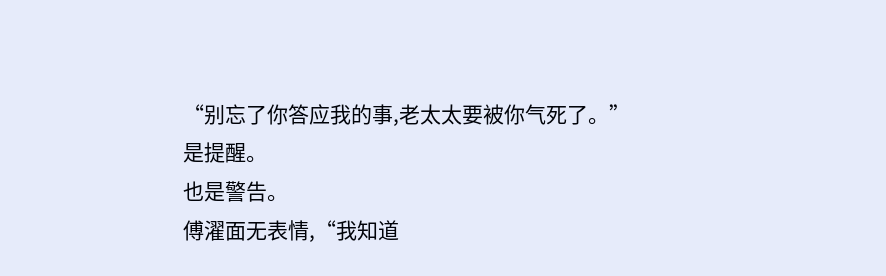“别忘了你答应我的事,老太太要被你气死了。”
是提醒。
也是警告。
傅濯面无表情,“我知道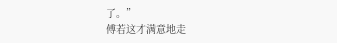了。”
傅若这才满意地走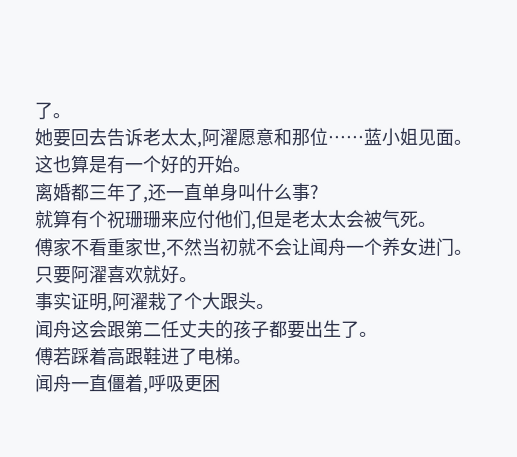了。
她要回去告诉老太太,阿濯愿意和那位……蓝小姐见面。
这也算是有一个好的开始。
离婚都三年了,还一直单身叫什么事?
就算有个祝珊珊来应付他们,但是老太太会被气死。
傅家不看重家世,不然当初就不会让闻舟一个养女进门。
只要阿濯喜欢就好。
事实证明,阿濯栽了个大跟头。
闻舟这会跟第二任丈夫的孩子都要出生了。
傅若踩着高跟鞋进了电梯。
闻舟一直僵着,呼吸更困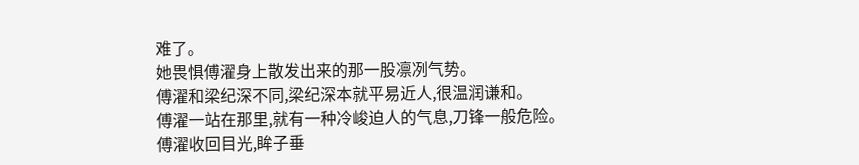难了。
她畏惧傅濯身上散发出来的那一股凛冽气势。
傅濯和梁纪深不同,梁纪深本就平易近人,很温润谦和。
傅濯一站在那里,就有一种冷峻迫人的气息,刀锋一般危险。
傅濯收回目光,眸子垂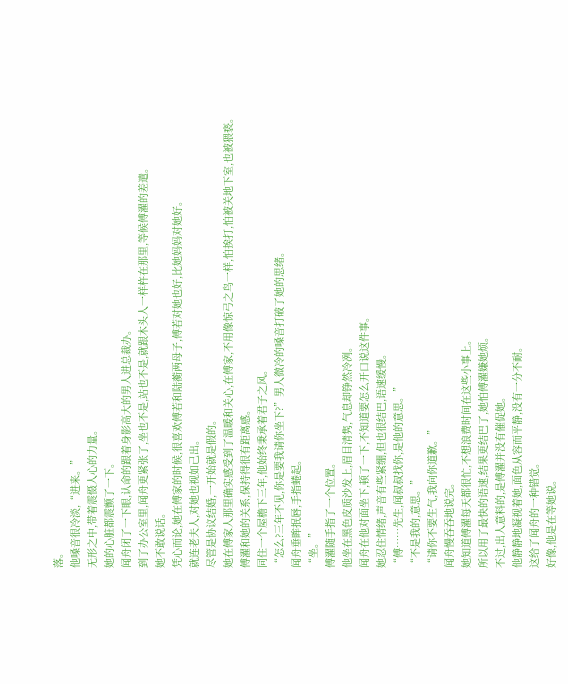落。
他嗓音很冷淡,“进来。”
无形之中,带着震慑人心的力量。
她的心脏都震颤了一下。
闻舟闭了一下眼,认命的跟着身影高大的男人进总裁办。
到了办公室里,闻舟更紧张了,坐也不是,站也不是,就跟木头人一样杵在那里,等候傅濯的差遣。
她不敢说话。
凭心而论,她在傅家的时候,很喜欢傅若和陆蘅两母子,傅若对她也好,比她妈妈对她好。
就连老夫人,对她也视如己出。
尽管是协议结婚,一开始就是假的。
她在傅家人那里确实感受到了温暖和关心,在傅家,不用像惊弓之鸟一样,怕挨打,怕被关地下室,也被猥亵。
傅濯和她的关系,保持得很有距离感。
同住一个屋檐下三年,他始终秉承着君子之风。
“怎么?三年不见,你是要我请你坐下?”男人微冷的嗓音打破了她的思绪。
闻舟垂眸抿唇,手指蜷起。
“坐。”
傅濯随手指了一个位置。
他坐在黑色皮质沙发上,眉目清隽,气息却铮然冷冽。
闻舟在他对面坐下,顿了一下,不知道要怎么开口说这件事。
她忍住情绪,声音有些紧绷,但也很结巴,语速缓慢。
“傅……先生,闻叔叔找你,是他的意思。”
“不是我的,意思。”
“请你不要生气,我向你道歉。”
闻舟慢吞吞地说完。
她知道傅濯每天都很忙,不想浪费时间在这些小事上。
所以用了最快的语速,结果更结巴了,她怕傅濯嫌她烦。
不过,出人意料的,是傅濯并没有催促她。
他静静地凝视着她,面色从容而平静,没有一分不耐。
这给了闻舟的一种错觉。
好像,他是在等她说。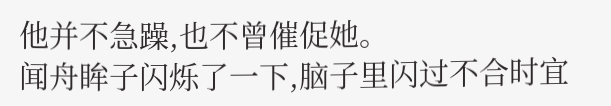他并不急躁,也不曾催促她。
闻舟眸子闪烁了一下,脑子里闪过不合时宜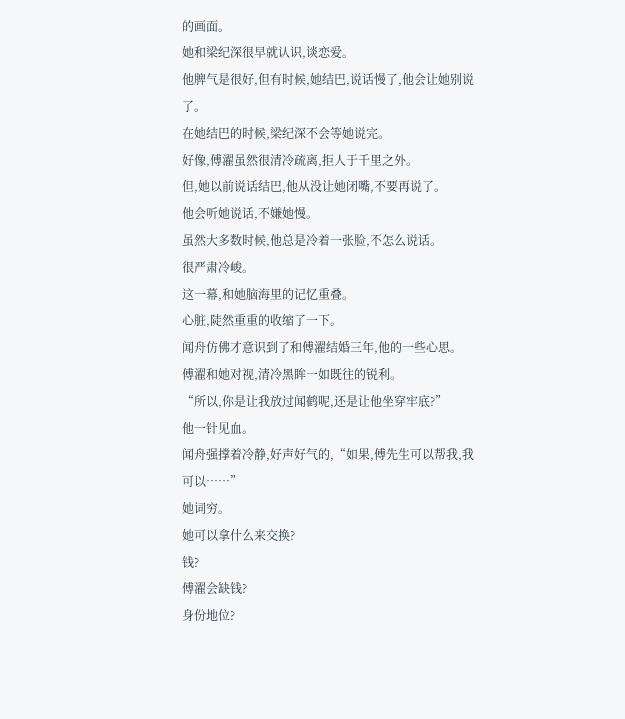的画面。
她和梁纪深很早就认识,谈恋爱。
他脾气是很好,但有时候,她结巴,说话慢了,他会让她别说了。
在她结巴的时候,梁纪深不会等她说完。
好像,傅濯虽然很清冷疏离,拒人于千里之外。
但,她以前说话结巴,他从没让她闭嘴,不要再说了。
他会听她说话,不嫌她慢。
虽然大多数时候,他总是冷着一张脸,不怎么说话。
很严肃冷峻。
这一幕,和她脑海里的记忆重叠。
心脏,陡然重重的收缩了一下。
闻舟仿佛才意识到了和傅濯结婚三年,他的一些心思。
傅濯和她对视,清冷黑眸一如既往的锐利。
“所以,你是让我放过闻鹤呢,还是让他坐穿牢底?”
他一针见血。
闻舟强撑着冷静,好声好气的,“如果,傅先生可以帮我,我可以……”
她词穷。
她可以拿什么来交换?
钱?
傅濯会缺钱?
身份地位?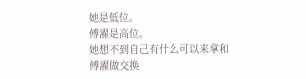她是低位。
傅濯是高位。
她想不到自己有什么可以来拿和傅濯做交换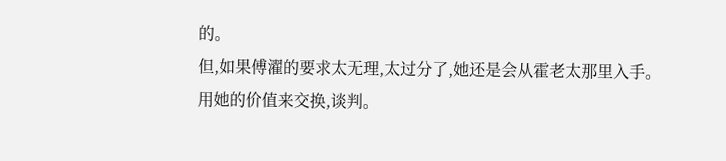的。
但,如果傅濯的要求太无理,太过分了,她还是会从霍老太那里入手。
用她的价值来交换,谈判。